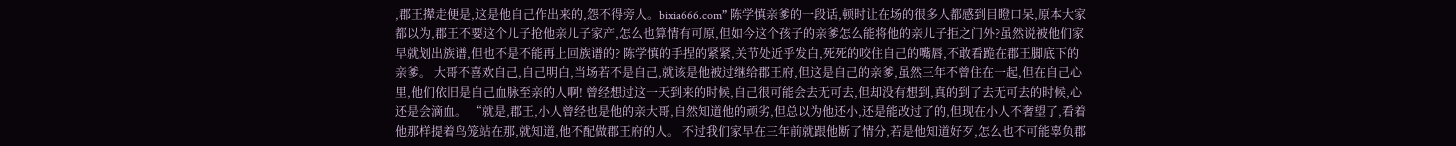,郡王撵走便是,这是他自己作出来的,怨不得旁人。bixia666.com” 陈学慎亲爹的一段话,顿时让在场的很多人都感到目瞪口呆,原本大家都以为,郡王不要这个儿子抢他亲儿子家产,怎么也算情有可原,但如今这个孩子的亲爹怎么能将他的亲儿子拒之门外?虽然说被他们家早就划出族谱,但也不是不能再上回族谱的? 陈学慎的手捏的紧紧,关节处近乎发白,死死的咬住自己的嘴唇,不敢看跪在郡王脚底下的亲爹。 大哥不喜欢自己,自己明白,当场若不是自己,就该是他被过继给郡王府,但这是自己的亲爹,虽然三年不曾住在一起,但在自己心里,他们依旧是自己血脉至亲的人啊! 曾经想过这一天到来的时候,自己很可能会去无可去,但却没有想到,真的到了去无可去的时候,心还是会滴血。 “就是,郡王,小人曾经也是他的亲大哥,自然知道他的顽劣,但总以为他还小,还是能改过了的,但现在小人不奢望了,看着他那样提着鸟笼站在那,就知道,他不配做郡王府的人。 不过我们家早在三年前就跟他断了情分,若是他知道好歹,怎么也不可能辜负郡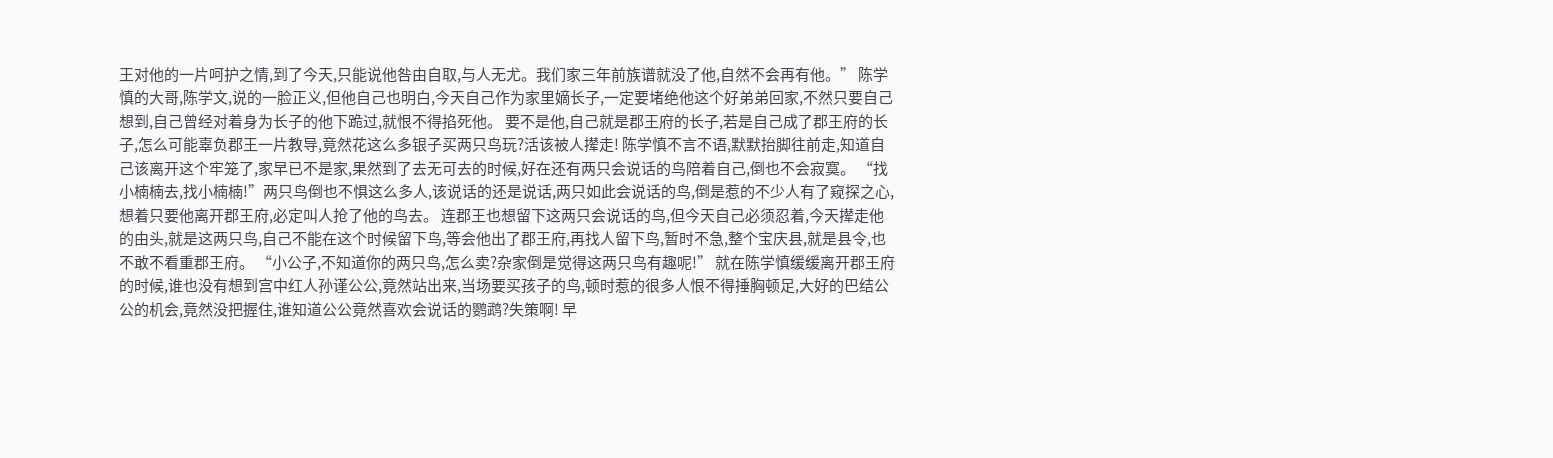王对他的一片呵护之情,到了今天,只能说他咎由自取,与人无尤。我们家三年前族谱就没了他,自然不会再有他。” 陈学慎的大哥,陈学文,说的一脸正义,但他自己也明白,今天自己作为家里嫡长子,一定要堵绝他这个好弟弟回家,不然只要自己想到,自己曾经对着身为长子的他下跪过,就恨不得掐死他。 要不是他,自己就是郡王府的长子,若是自己成了郡王府的长子,怎么可能辜负郡王一片教导,竟然花这么多银子买两只鸟玩?活该被人撵走! 陈学慎不言不语,默默抬脚往前走,知道自己该离开这个牢笼了,家早已不是家,果然到了去无可去的时候,好在还有两只会说话的鸟陪着自己,倒也不会寂寞。 “找小楠楠去,找小楠楠!”两只鸟倒也不惧这么多人,该说话的还是说话,两只如此会说话的鸟,倒是惹的不少人有了窥探之心,想着只要他离开郡王府,必定叫人抢了他的鸟去。 连郡王也想留下这两只会说话的鸟,但今天自己必须忍着,今天撵走他的由头,就是这两只鸟,自己不能在这个时候留下鸟,等会他出了郡王府,再找人留下鸟,暂时不急,整个宝庆县,就是县令,也不敢不看重郡王府。 “小公子,不知道你的两只鸟,怎么卖?杂家倒是觉得这两只鸟有趣呢!” 就在陈学慎缓缓离开郡王府的时候,谁也没有想到宫中红人孙谨公公,竟然站出来,当场要买孩子的鸟,顿时惹的很多人恨不得捶胸顿足,大好的巴结公公的机会,竟然没把握住,谁知道公公竟然喜欢会说话的鹦鹉?失策啊! 早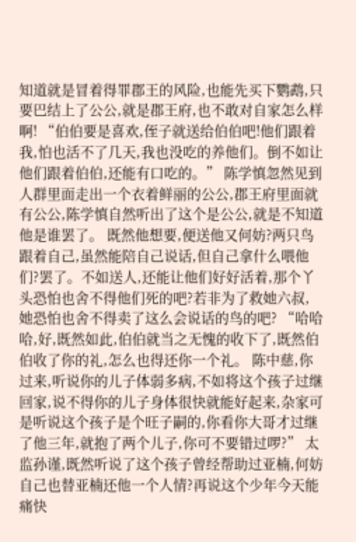知道就是冒着得罪郡王的风险,也能先买下鹦鹉,只要巴结上了公公,就是郡王府,也不敢对自家怎么样啊! “伯伯要是喜欢,侄子就送给伯伯吧!他们跟着我,怕也活不了几天,我也没吃的养他们。倒不如让他们跟着伯伯,还能有口吃的。” 陈学慎忽然见到人群里面走出一个衣着鲜丽的公公,郡王府里面就有公公,陈学慎自然听出了这个是公公,就是不知道他是谁罢了。 既然他想要,便送他又何妨?两只鸟跟着自己,虽然能陪自己说话,但自己拿什么喂他们?罢了。不如送人,还能让他们好好活着,那个丫头恐怕也舍不得他们死的吧?若非为了救她六叔,她恐怕也舍不得卖了这么会说话的鸟的吧? “哈哈哈,好,既然如此,伯伯就当之无愧的收下了,既然伯伯收了你的礼,怎么也得还你一个礼。 陈中慈,你过来,听说你的儿子体弱多病,不如将这个孩子过继回家,说不得你的儿子身体很快就能好起来,杂家可是听说这个孩子是个旺子嗣的,你看你大哥才过继了他三年,就抱了两个儿子,你可不要错过啰?” 太监孙谨,既然听说了这个孩子曾经帮助过亚楠,何妨自己也替亚楠还他一个人情?再说这个少年今天能痛快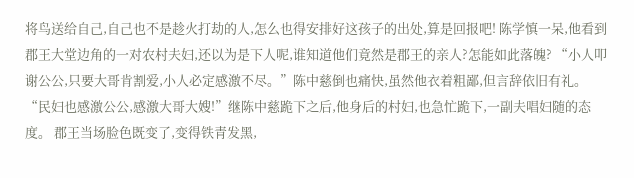将鸟送给自己,自己也不是趁火打劫的人,怎么也得安排好这孩子的出处,算是回报吧! 陈学慎一呆,他看到郡王大堂边角的一对农村夫妇,还以为是下人呢,谁知道他们竟然是郡王的亲人?怎能如此落魄? “小人叩谢公公,只要大哥肯割爱,小人必定感激不尽。”陈中慈倒也痛快,虽然他衣着粗鄙,但言辞依旧有礼。 “民妇也感激公公,感激大哥大嫂!”继陈中慈跪下之后,他身后的村妇,也急忙跪下,一副夫唱妇随的态度。 郡王当场脸色既变了,变得铁青发黑,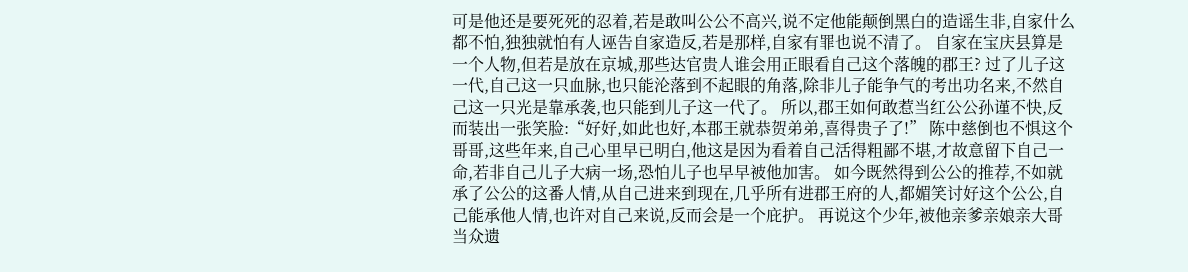可是他还是要死死的忍着,若是敢叫公公不高兴,说不定他能颠倒黑白的造谣生非,自家什么都不怕,独独就怕有人诬告自家造反,若是那样,自家有罪也说不清了。 自家在宝庆县算是一个人物,但若是放在京城,那些达官贵人谁会用正眼看自己这个落魄的郡王? 过了儿子这一代,自己这一只血脉,也只能沦落到不起眼的角落,除非儿子能争气的考出功名来,不然自己这一只光是靠承袭,也只能到儿子这一代了。 所以,郡王如何敢惹当红公公孙谨不快,反而装出一张笑脸:“好好,如此也好,本郡王就恭贺弟弟,喜得贵子了!” 陈中慈倒也不惧这个哥哥,这些年来,自己心里早已明白,他这是因为看着自己活得粗鄙不堪,才故意留下自己一命,若非自己儿子大病一场,恐怕儿子也早早被他加害。 如今既然得到公公的推荐,不如就承了公公的这番人情,从自己进来到现在,几乎所有进郡王府的人,都媚笑讨好这个公公,自己能承他人情,也许对自己来说,反而会是一个庇护。 再说这个少年,被他亲爹亲娘亲大哥当众遗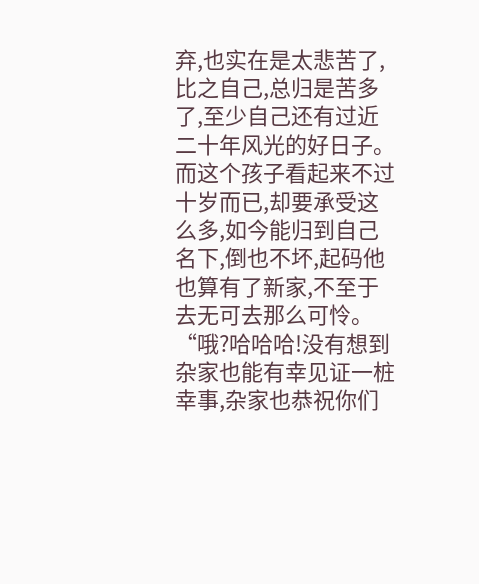弃,也实在是太悲苦了,比之自己,总归是苦多了,至少自己还有过近二十年风光的好日子。 而这个孩子看起来不过十岁而已,却要承受这么多,如今能归到自己名下,倒也不坏,起码他也算有了新家,不至于去无可去那么可怜。 “哦?哈哈哈!没有想到杂家也能有幸见证一桩幸事,杂家也恭祝你们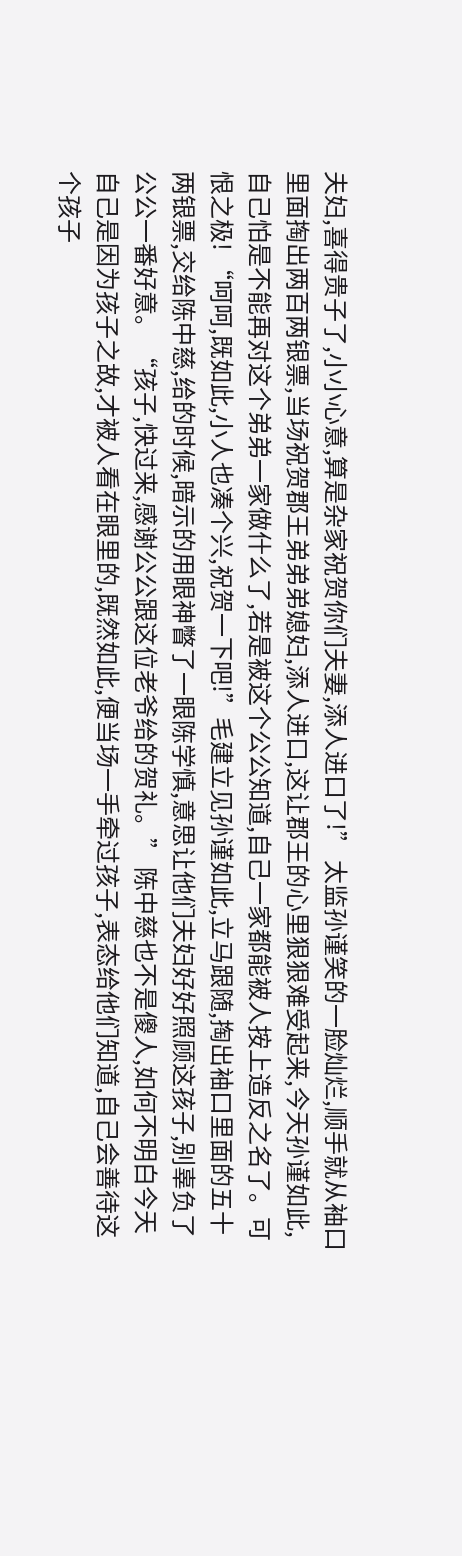夫妇,喜得贵子了,小小心意,算是杂家祝贺你们夫妻,添人进口了!” 太监孙谨笑的一脸灿烂,顺手就从袖口里面掏出两百两银票,当场祝贺郡王弟弟弟媳妇,添人进口,这让郡王的心里狠狠难受起来,今天孙谨如此,自己怕是不能再对这个弟弟一家做什么了,若是被这个公公知道,自己一家都能被人按上造反之名了。可恨之极! “呵呵,既如此,小人也凑个兴,祝贺一下吧!”毛建立见孙谨如此,立马跟随,掏出袖口里面的五十两银票,交给陈中慈,给的时候,暗示的用眼神瞥了一眼陈学慎,意思让他们夫妇好好照顾这孩子,别辜负了公公一番好意。 “孩子,快过来,感谢公公跟这位老爷给的贺礼。” 陈中慈也不是傻人,如何不明白今天自己是因为孩子之故,才被人看在眼里的,既然如此,便当场一手牵过孩子,表态给他们知道,自己会善待这个孩子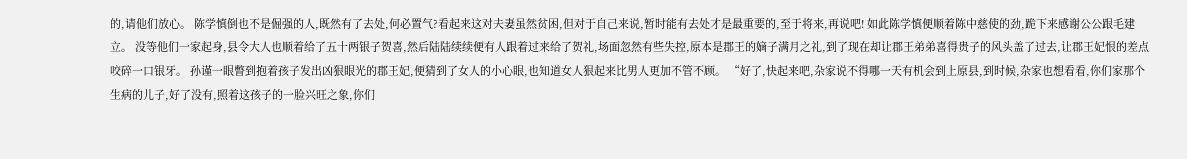的,请他们放心。 陈学慎倒也不是倔强的人,既然有了去处,何必置气?看起来这对夫妻虽然贫困,但对于自己来说,暂时能有去处才是最重要的,至于将来,再说吧! 如此陈学慎便顺着陈中慈使的劲,跪下来感谢公公跟毛建立。 没等他们一家起身,县令大人也顺着给了五十两银子贺喜,然后陆陆续续便有人跟着过来给了贺礼,场面忽然有些失控,原本是郡王的嫡子满月之礼,到了现在却让郡王弟弟喜得贵子的风头盖了过去,让郡王妃恨的差点咬碎一口银牙。 孙谨一眼瞥到抱着孩子发出凶狠眼光的郡王妃,便猜到了女人的小心眼,也知道女人狠起来比男人更加不管不顾。 “好了,快起来吧,杂家说不得哪一天有机会到上原县,到时候,杂家也想看看,你们家那个生病的儿子,好了没有,照着这孩子的一脸兴旺之象,你们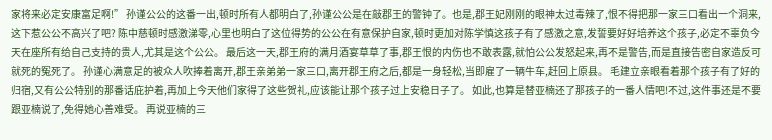家将来必定安康富足啊!” 孙谨公公的这番一出,顿时所有人都明白了,孙谨公公是在敲郡王的警钟了。也是,郡王妃刚刚的眼神太过毒辣了,恨不得把那一家三口看出一个洞来,这下惹公公不高兴了吧? 陈中慈顿时感激涕零,心里也明白了这位得势的公公在有意保护自家,顿时更加对陈学慎这孩子有了感激之意,发誓要好好培养这个孩子,必定不辜负今天在座所有给自己支持的贵人,尤其是这个公公。 最后这一天,郡王府的满月酒宴草草了事,郡王恨的内伤也不敢表露,就怕公公发怒起来,再不是警告,而是直接告密自家造反可就死的冤死了。 孙谨心满意足的被众人吹捧着离开,郡王亲弟弟一家三口,离开郡王府之后,都是一身轻松,当即雇了一辆牛车,赶回上原县。 毛建立亲眼看着那个孩子有了好的归宿,又有公公特别的那番话庇护着,再加上今天他们家得了这些贺礼,应该能让那个孩子过上安稳日子了。 如此,也算是替亚楠还了那孩子的一番人情吧!不过,这件事还是不要跟亚楠说了,免得她心善难受。 再说亚楠的三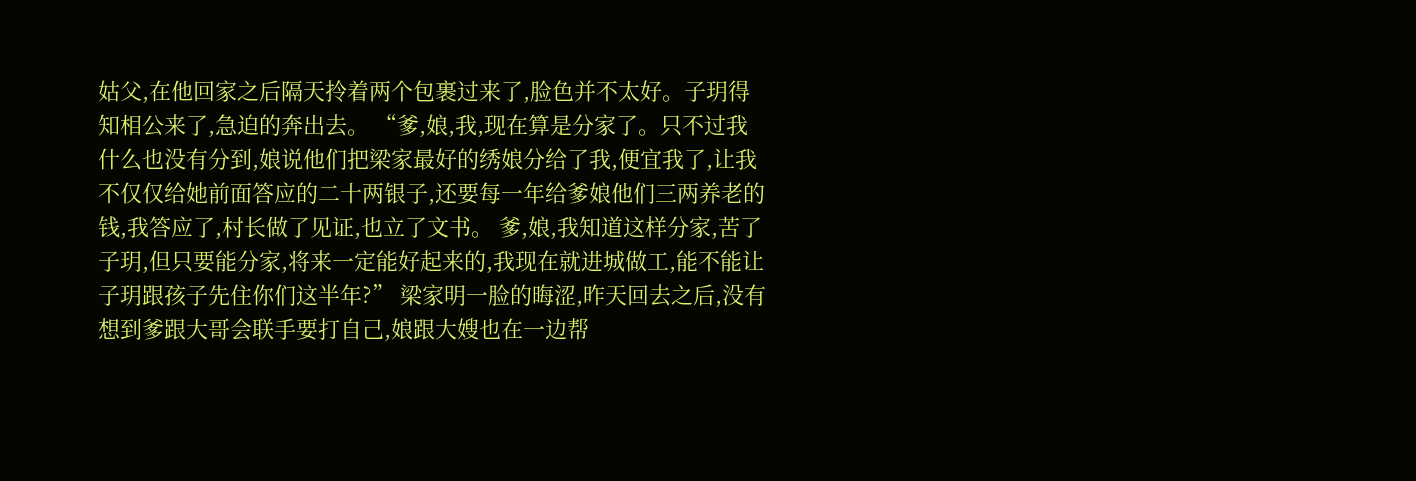姑父,在他回家之后隔天拎着两个包裹过来了,脸色并不太好。子玥得知相公来了,急迫的奔出去。 “爹,娘,我,现在算是分家了。只不过我什么也没有分到,娘说他们把梁家最好的绣娘分给了我,便宜我了,让我不仅仅给她前面答应的二十两银子,还要每一年给爹娘他们三两养老的钱,我答应了,村长做了见证,也立了文书。 爹,娘,我知道这样分家,苦了子玥,但只要能分家,将来一定能好起来的,我现在就进城做工,能不能让子玥跟孩子先住你们这半年?” 梁家明一脸的晦涩,昨天回去之后,没有想到爹跟大哥会联手要打自己,娘跟大嫂也在一边帮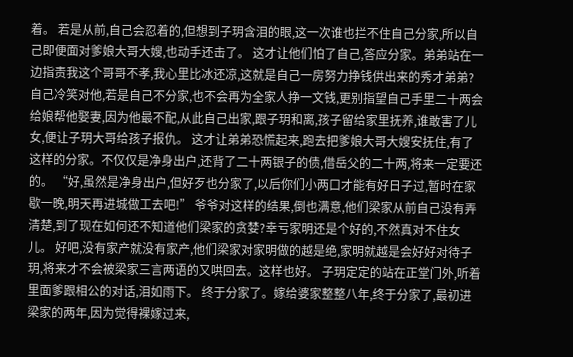着。 若是从前,自己会忍着的,但想到子玥含泪的眼,这一次谁也拦不住自己分家,所以自己即便面对爹娘大哥大嫂,也动手还击了。 这才让他们怕了自己,答应分家。弟弟站在一边指责我这个哥哥不孝,我心里比冰还凉,这就是自己一房努力挣钱供出来的秀才弟弟? 自己冷笑对他,若是自己不分家,也不会再为全家人挣一文钱,更别指望自己手里二十两会给娘帮他娶妻,因为他最不配,从此自己出家,跟子玥和离,孩子留给家里抚养,谁敢害了儿女,便让子玥大哥给孩子报仇。 这才让弟弟恐慌起来,跑去把爹娘大哥大嫂安抚住,有了这样的分家。不仅仅是净身出户,还背了二十两银子的债,借岳父的二十两,将来一定要还的。 “好,虽然是净身出户,但好歹也分家了,以后你们小两口才能有好日子过,暂时在家歇一晚,明天再进城做工去吧!” 爷爷对这样的结果,倒也满意,他们梁家从前自己没有弄清楚,到了现在如何还不知道他们梁家的贪婪?幸亏家明还是个好的,不然真对不住女儿。 好吧,没有家产就没有家产,他们梁家对家明做的越是绝,家明就越是会好好对待子玥,将来才不会被梁家三言两语的又哄回去。这样也好。 子玥定定的站在正堂门外,听着里面爹跟相公的对话,泪如雨下。 终于分家了。嫁给婆家整整八年,终于分家了,最初进梁家的两年,因为觉得裸嫁过来,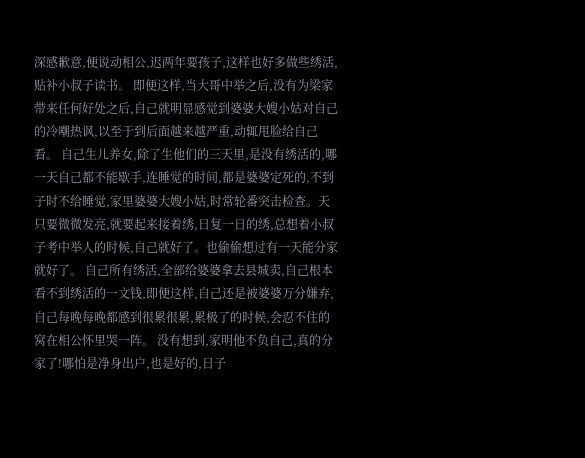深感歉意,便说动相公,迟两年要孩子,这样也好多做些绣活,贴补小叔子读书。 即便这样,当大哥中举之后,没有为梁家带来任何好处之后,自己就明显感觉到婆婆大嫂小姑对自己的冷嘲热讽,以至于到后面越来越严重,动辄甩脸给自己看。 自己生儿养女,除了生他们的三天里,是没有绣活的,哪一天自己都不能歇手,连睡觉的时间,都是婆婆定死的,不到子时不给睡觉,家里婆婆大嫂小姑,时常轮番突击检查。天只要微微发亮,就要起来接着绣,日复一日的绣,总想着小叔子考中举人的时候,自己就好了。也偷偷想过有一天能分家就好了。 自己所有绣活,全部给婆婆拿去县城卖,自己根本看不到绣活的一文钱,即便这样,自己还是被婆婆万分嫌弃,自己每晚每晚都感到很累很累,累极了的时候,会忍不住的窝在相公怀里哭一阵。 没有想到,家明他不负自己,真的分家了!哪怕是净身出户,也是好的,日子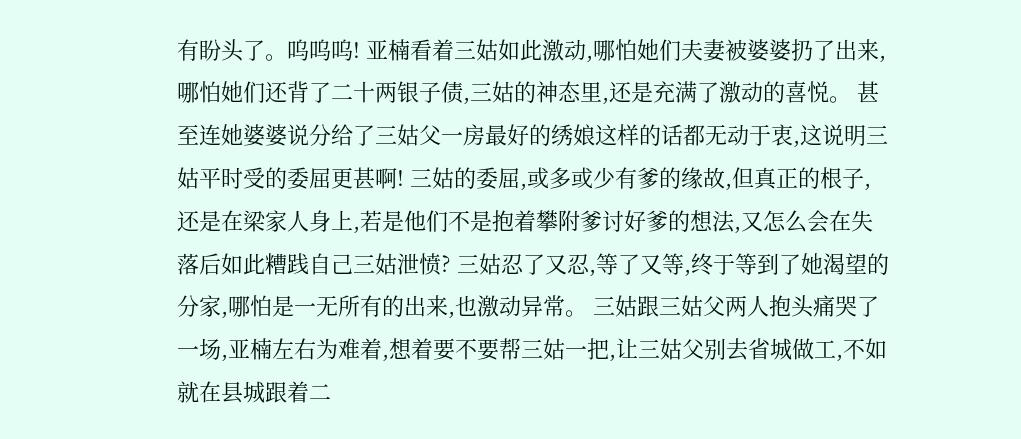有盼头了。呜呜呜! 亚楠看着三姑如此激动,哪怕她们夫妻被婆婆扔了出来,哪怕她们还背了二十两银子债,三姑的神态里,还是充满了激动的喜悦。 甚至连她婆婆说分给了三姑父一房最好的绣娘这样的话都无动于衷,这说明三姑平时受的委屈更甚啊! 三姑的委屈,或多或少有爹的缘故,但真正的根子,还是在梁家人身上,若是他们不是抱着攀附爹讨好爹的想法,又怎么会在失落后如此糟践自己三姑泄愤? 三姑忍了又忍,等了又等,终于等到了她渴望的分家,哪怕是一无所有的出来,也激动异常。 三姑跟三姑父两人抱头痛哭了一场,亚楠左右为难着,想着要不要帮三姑一把,让三姑父别去省城做工,不如就在县城跟着二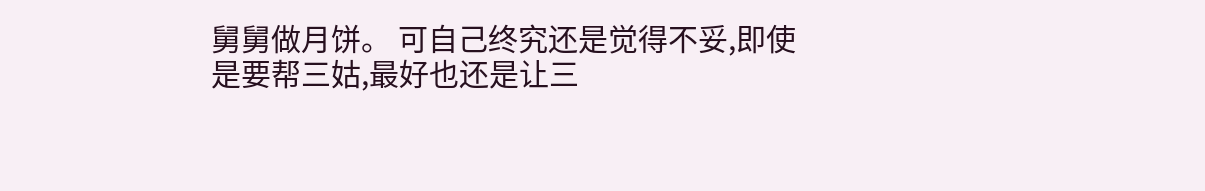舅舅做月饼。 可自己终究还是觉得不妥,即使是要帮三姑,最好也还是让三